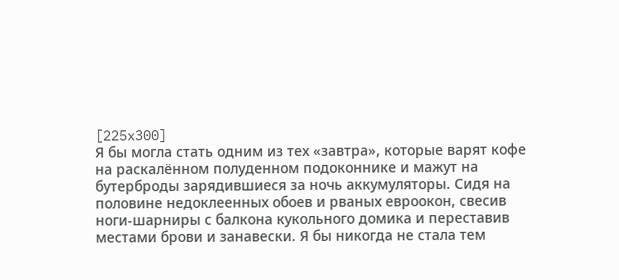[225x300]
Я бы могла стать одним из тех «завтра», которые варят кофе на раскалённом полуденном подоконнике и мажут на бутерброды зарядившиеся за ночь аккумуляторы. Сидя на половине недоклеенных обоев и рваных евроокон, свесив ноги-шарниры с балкона кукольного домика и переставив местами брови и занавески. Я бы никогда не стала тем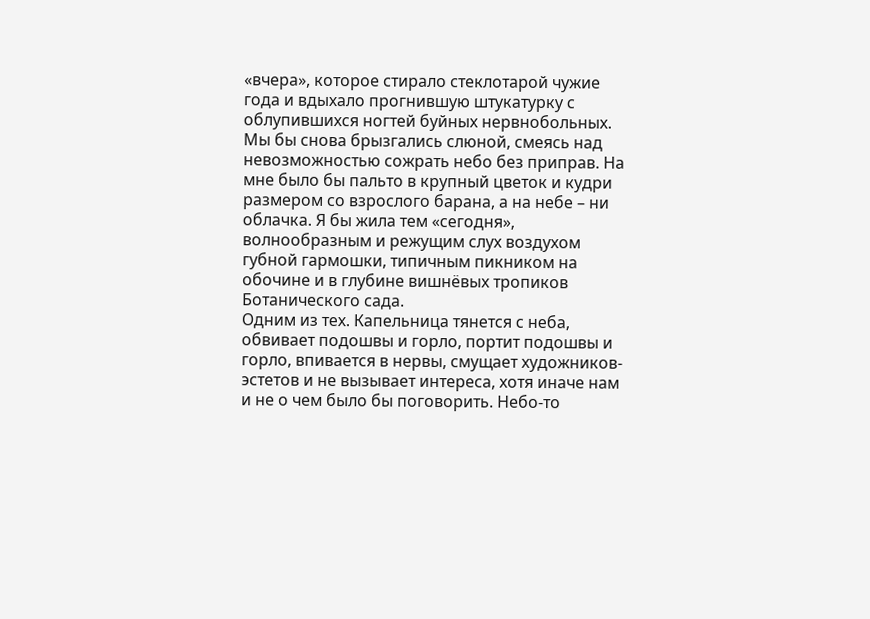«вчера», которое стирало стеклотарой чужие года и вдыхало прогнившую штукатурку с облупившихся ногтей буйных нервнобольных. Мы бы снова брызгались слюной, смеясь над невозможностью сожрать небо без приправ. На мне было бы пальто в крупный цветок и кудри размером со взрослого барана, а на небе – ни облачка. Я бы жила тем «сегодня», волнообразным и режущим слух воздухом губной гармошки, типичным пикником на обочине и в глубине вишнёвых тропиков Ботанического сада.
Одним из тех. Капельница тянется с неба, обвивает подошвы и горло, портит подошвы и горло, впивается в нервы, смущает художников-эстетов и не вызывает интереса, хотя иначе нам и не о чем было бы поговорить. Небо-то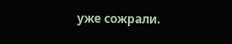уже сожрали.